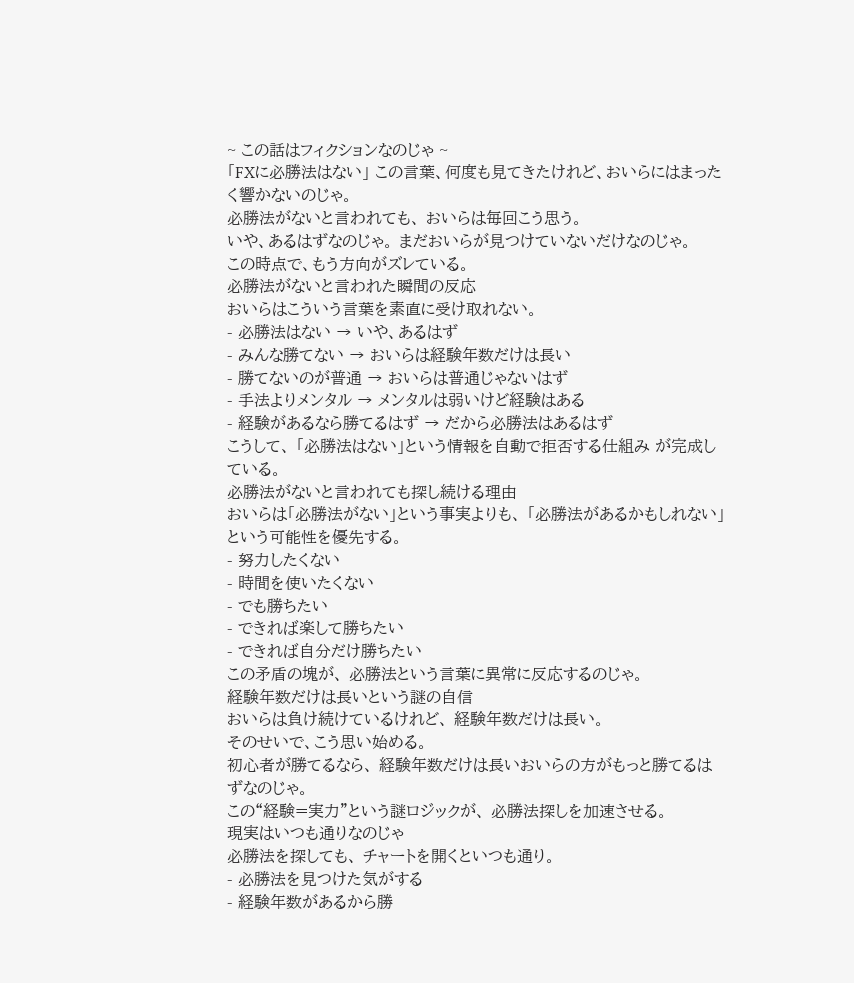~ この話はフィクションなのじゃ ~
「FXに必勝法はない」 この言葉、何度も見てきたけれど、おいらにはまったく響かないのじゃ。
必勝法がないと言われても、 おいらは毎回こう思う。
いや、あるはずなのじゃ。 まだおいらが見つけていないだけなのじゃ。
この時点で、もう方向がズレている。
必勝法がないと言われた瞬間の反応
おいらはこういう言葉を素直に受け取れない。
- 必勝法はない → いや、あるはず
- みんな勝てない → おいらは経験年数だけは長い
- 勝てないのが普通 → おいらは普通じゃないはず
- 手法よりメンタル → メンタルは弱いけど経験はある
- 経験があるなら勝てるはず → だから必勝法はあるはず
こうして、 「必勝法はない」という情報を自動で拒否する仕組み が完成している。
必勝法がないと言われても探し続ける理由
おいらは「必勝法がない」という事実よりも、 「必勝法があるかもしれない」という可能性を優先する。
- 努力したくない
- 時間を使いたくない
- でも勝ちたい
- できれば楽して勝ちたい
- できれば自分だけ勝ちたい
この矛盾の塊が、 必勝法という言葉に異常に反応するのじゃ。
経験年数だけは長いという謎の自信
おいらは負け続けているけれど、 経験年数だけは長い。
そのせいで、こう思い始める。
初心者が勝てるなら、 経験年数だけは長いおいらの方がもっと勝てるはずなのじゃ。
この“経験=実力”という謎ロジックが、 必勝法探しを加速させる。
現実はいつも通りなのじゃ
必勝法を探しても、 チャートを開くといつも通り。
- 必勝法を見つけた気がする
- 経験年数があるから勝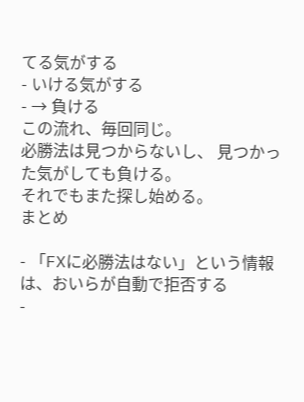てる気がする
- いける気がする
- → 負ける
この流れ、毎回同じ。
必勝法は見つからないし、 見つかった気がしても負ける。
それでもまた探し始める。
まとめ

- 「FXに必勝法はない」という情報は、おいらが自動で拒否する
-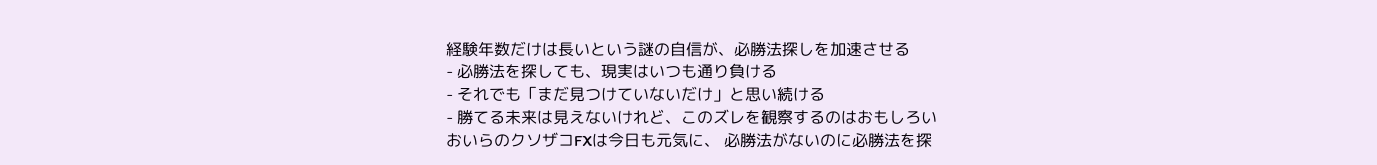経験年数だけは長いという謎の自信が、必勝法探しを加速させる
- 必勝法を探しても、現実はいつも通り負ける
- それでも「まだ見つけていないだけ」と思い続ける
- 勝てる未来は見えないけれど、このズレを観察するのはおもしろい
おいらのクソザコFXは今日も元気に、 必勝法がないのに必勝法を探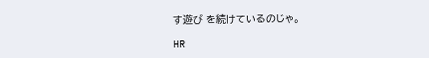す遊び を続けているのじゃ。

HR